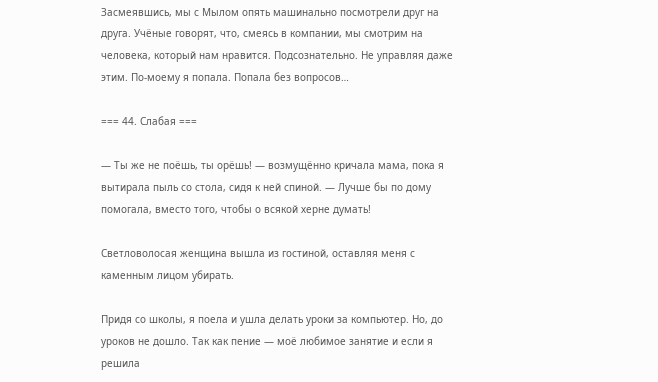Засмеявшись, мы с Мылом опять машинально посмотрели друг на друга. Учёные говорят, что, смеясь в компании, мы смотрим на человека, который нам нравится. Подсознательно. Не управляя даже этим. По-моему я попала. Попала без вопросов…

=== 44. Слабая ===

— Ты же не поёшь, ты орёшь! — возмущённо кричала мама, пока я вытирала пыль со стола, сидя к ней спиной. — Лучше бы по дому помогала, вместо того, чтобы о всякой херне думать!

Светловолосая женщина вышла из гостиной, оставляя меня с каменным лицом убирать.

Придя со школы, я поела и ушла делать уроки за компьютер. Но, до уроков не дошло. Так как пение — моё любимое занятие и если я решила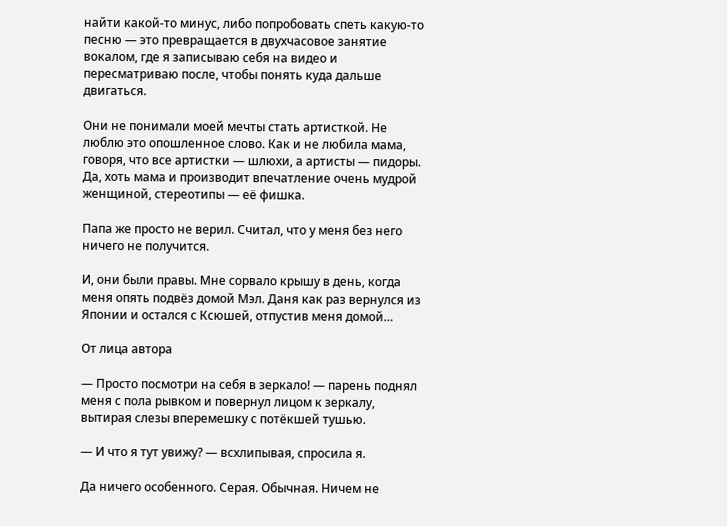найти какой-то минус, либо попробовать спеть какую-то песню — это превращается в двухчасовое занятие вокалом, где я записываю себя на видео и пересматриваю после, чтобы понять куда дальше двигаться.

Они не понимали моей мечты стать артисткой. Не люблю это опошленное слово. Как и не любила мама, говоря, что все артистки — шлюхи, а артисты — пидоры. Да, хоть мама и производит впечатление очень мудрой женщиной, стереотипы — её фишка.

Папа же просто не верил. Считал, что у меня без него ничего не получится.

И, они были правы. Мне сорвало крышу в день, когда меня опять подвёз домой Мэл. Даня как раз вернулся из Японии и остался с Ксюшей, отпустив меня домой…

От лица автора

— Просто посмотри на себя в зеркало! — парень поднял меня с пола рывком и повернул лицом к зеркалу, вытирая слезы вперемешку с потёкшей тушью.

— И что я тут увижу? — всхлипывая, спросила я.

Да ничего особенного. Серая. Обычная. Ничем не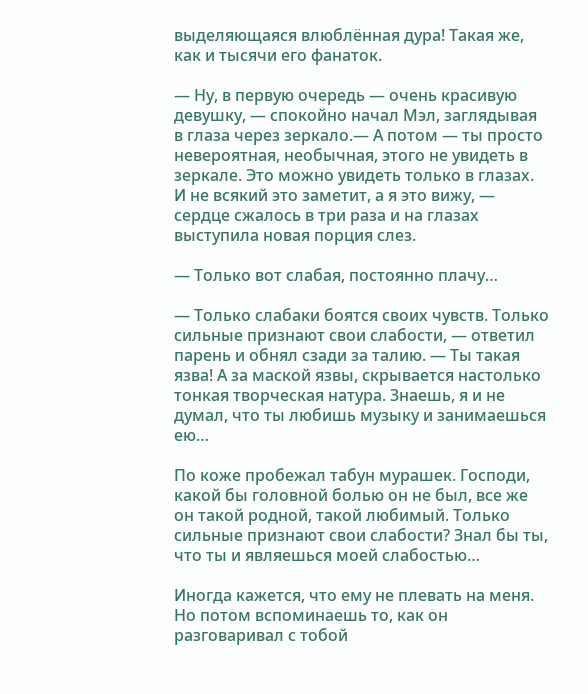выделяющаяся влюблённая дура! Такая же, как и тысячи его фанаток.

— Ну, в первую очередь — очень красивую девушку, — спокойно начал Мэл, заглядывая в глаза через зеркало.— А потом — ты просто невероятная, необычная, этого не увидеть в зеркале. Это можно увидеть только в глазах. И не всякий это заметит, а я это вижу, — сердце сжалось в три раза и на глазах выступила новая порция слез.

— Только вот слабая, постоянно плачу…

— Только слабаки боятся своих чувств. Только сильные признают свои слабости, — ответил парень и обнял сзади за талию. — Ты такая язва! А за маской язвы, скрывается настолько тонкая творческая натура. Знаешь, я и не думал, что ты любишь музыку и занимаешься ею…

По коже пробежал табун мурашек. Господи, какой бы головной болью он не был, все же он такой родной, такой любимый. Только сильные признают свои слабости? Знал бы ты, что ты и являешься моей слабостью…

Иногда кажется, что ему не плевать на меня. Но потом вспоминаешь то, как он разговаривал с тобой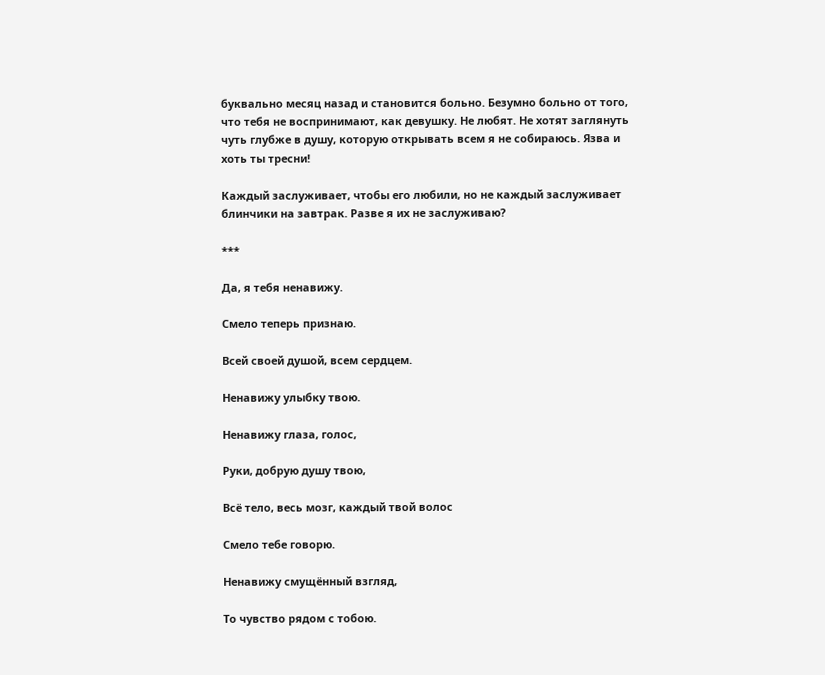буквально месяц назад и становится больно. Безумно больно от того, что тебя не воспринимают, как девушку. Не любят. Не хотят заглянуть чуть глубже в душу, которую открывать всем я не собираюсь. Язва и хоть ты тресни!

Каждый заслуживает, чтобы его любили, но не каждый заслуживает блинчики на завтрак. Разве я их не заслуживаю?

***

Да, я тебя ненавижу.

Смело теперь признаю.

Всей своей душой, всем сердцем.

Ненавижу улыбку твою.

Ненавижу глаза, голос,

Руки, добрую душу твою,

Всё тело, весь мозг, каждый твой волос

Смело тебе говорю.

Ненавижу смущённый взгляд,

То чувство рядом с тобою.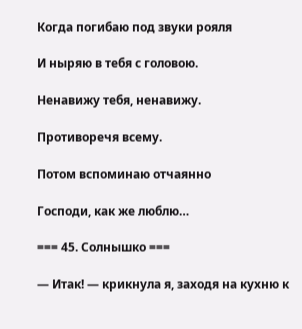Когда погибаю под звуки рояля

И ныряю в тебя с головою.

Ненавижу тебя, ненавижу.

Противоречя всему.

Потом вспоминаю отчаянно

Господи, как же люблю…

=== 45. Солнышко ===

— Итак! — крикнула я, заходя на кухню к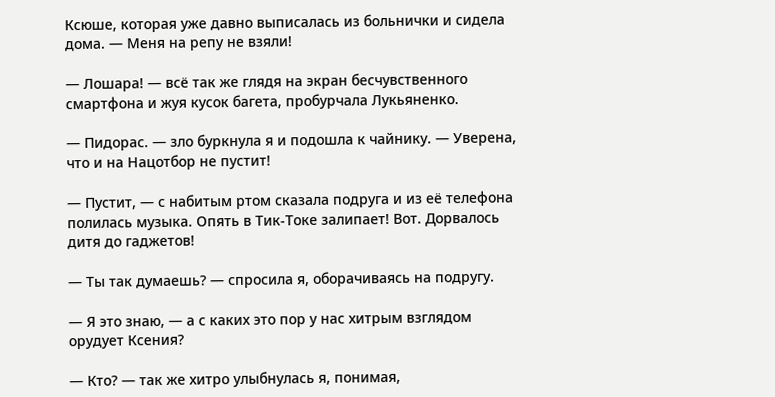Ксюше, которая уже давно выписалась из больнички и сидела дома. — Меня на репу не взяли!

— Лошара! — всё так же глядя на экран бесчувственного смартфона и жуя кусок багета, пробурчала Лукьяненко.

— Пидорас. — зло буркнула я и подошла к чайнику. — Уверена, что и на Нацотбор не пустит!

— Пустит, — с набитым ртом сказала подруга и из её телефона полилась музыка. Опять в Тик-Токе залипает! Вот. Дорвалось дитя до гаджетов!

— Ты так думаешь? — спросила я, оборачиваясь на подругу.

— Я это знаю, — а с каких это пор у нас хитрым взглядом орудует Ксения?

— Кто? — так же хитро улыбнулась я, понимая,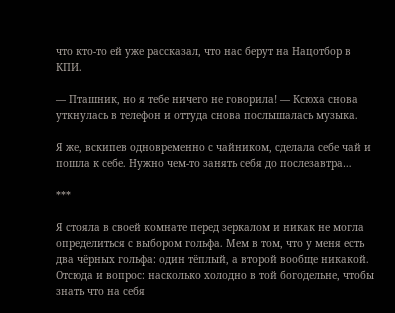что кто-то ей уже рассказал, что нас берут на Нацотбор в КПИ.

— Пташник, но я тебе ничего не говорила! — Ксюха снова уткнулась в телефон и оттуда снова послышалась музыка.

Я же, вскипев одновременно с чайником, сделала себе чай и пошла к себе. Нужно чем-то занять себя до послезавтра…

***

Я стояла в своей комнате перед зеркалом и никак не могла определиться с выбором гольфа. Мем в том, что у меня есть два чёрных гольфа: один тёплый, а второй вообще никакой. Отсюда и вопрос: насколько холодно в той богодельне, чтобы знать что на себя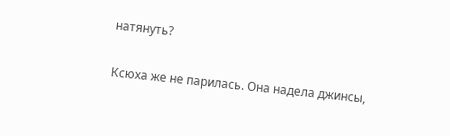натянуть?

Ксюха же не парилась. Она надела джинсы,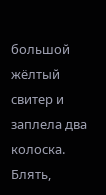большой жёлтый свитер и заплела два колоска. Блять,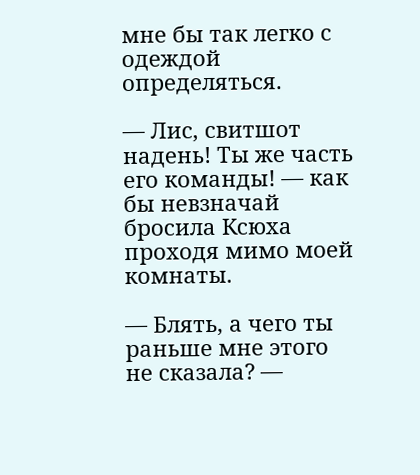мне бы так легко с одеждой определяться.

— Лис, свитшот надень! Ты же часть его команды! — как бы невзначай бросила Ксюха проходя мимо моей комнаты.

— Блять, а чего ты раньше мне этого не сказала? —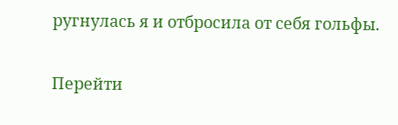ругнулась я и отбросила от себя гольфы.

Перейти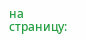на страницу: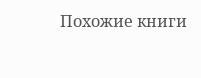Похожие книги